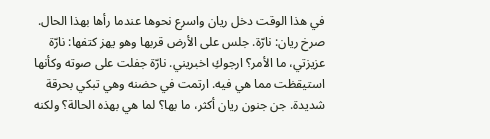في هذا الوقت دخل ريان واسرع نحوها عندما رأها بهذا الحال. صرخ ريان: نارّة. جلس على الأرض قربها وهو يهز كتفها: نارّة عزيزتي، ما الأمر؟ ارجوكِ اخبريني. نارّة جفلت على صوته وكأنها استيقظت مما هي فيه. ارتمت في حضنه وهي تبكي بحرقة شديدة. جن جنون ريان أكثر، ما بها؟ لما هي بهذه الحالة؟ ولكنه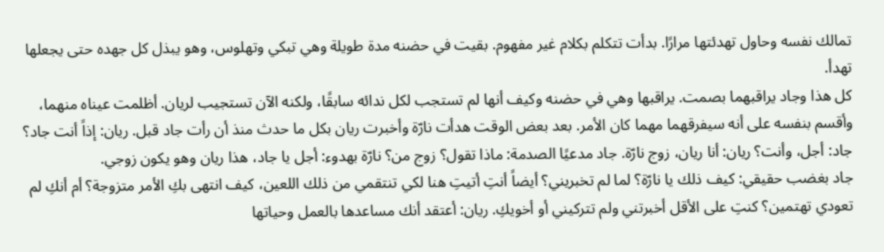تمالك نفسه وحاول تهدئتها مرارًا. بدأت تتكلم بكلام غير مفهوم. بقيت في حضنه مدة طويلة وهي تبكي وتهلوس، وهو يبذل كل جهده حتى يجعلها تهدأ.
كل هذا وجاد يراقبهما بصمت. يراقبها وهي في حضنه وكيف أنها لم تستجب لكل ندائه سابقًا، ولكنه الآن تستجيب لريان. أظلمت عيناه منهما، وأقسم بنفسه على أنه سيفرقهما مهما كان الأمر. بعد بعض الوقت هدأت نارّة وأخبرت ريان بكل ما حدث منذ أن رأت جاد قبل. ريان: إذاً أنت جاد؟ جاد: أجل، وأنت؟ ريان: أنا ريان، زوج نارّة. جاد مدعيًا الصدمة: ماذا تقول؟ زوج من؟ نارّة بهدوء: أجل يا جاد، هذا ريان وهو يكون زوجي.
جاد بغضب حقيقي: كيف ذلك يا نارّة؟ لما لم تخبريني؟ أيضاً أنتِ أتيتِ هنا لكي تنتقمي من ذلك اللعين، كيف انتهى بكِ الأمر متزوجة؟ أم أنكِ لم تعودي تهتمين؟ كنتِ على الأقل أخبرتني ولم تتركيني أو أخويكِ. ريان: أعتقد أنك مساعدها بالعمل وحياتها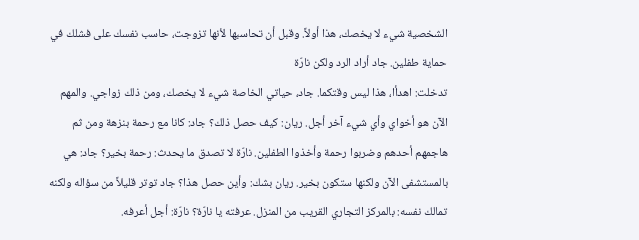الشخصية شيء لا يخصك، هذا أولاً. وقبل أن تحاسبها لأنها تزوجت، حاسب نفسك على فشلك في حماية طفلين. جاد أراد الرد ولكن نارّة
تدخلت: اهدأا، هذا ليس وقتكما. جاد، حياتي الخاصة شيء لا يخصك، ومن ذلك زواجي. والمهم الآن هو أخواي وأي شيء آخر أجل. ريان: كيف حصل ذلك؟ جاد: كانا مع رحمة بنزهة ومن ثم هاجمهم أحدهم وضربوا رحمة وأخذوا الطفلين. نارّة لا تصدق ما يحدث: رحمة بخير؟ جاد: هي بالمستشفى الآن ولكنها ستكون بخير. ريان بشك: وأين حصل هذا؟ جاد توتر قليلاً من سؤاله ولكنه تمالك نفسه: بالمركز التجاري القريب من المنزل. عرفته يا نارّة؟ نارّة: أجل أعرفه.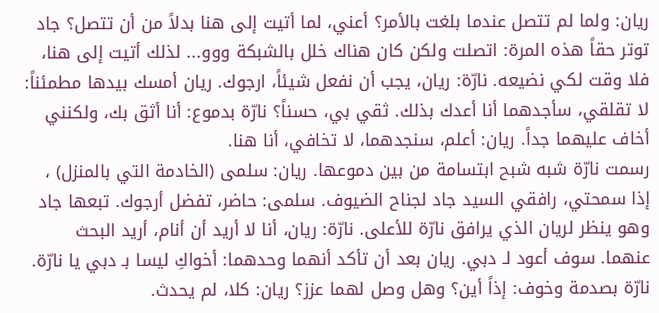ريان: ولما لم تتصل عندما بلغت بالأمر؟ أعني، لما أتيت إلى هنا بدلاً من أن تتصل؟ جاد توتر حقاً هذه المرة: اتصلت ولكن كان هناك خلل بالشبكة ووو... لذلك أتيت إلى هنا، فلا وقت لكي نضيعه. نارّة: ريان، يجب أن نفعل شيئاً، ارجوك. ريان أمسك بيدها مطمئناً: لا تقلقي، سأجدهما أنا أعدك بذلك. ثقي بي، حسناً؟ نارّة بدموع: أنا أثق بك، ولكنني أخاف عليهما جداً. ريان: أعلم، سنجدهما، لا تخافي، أنا هنا.
رسمت نارّة شبه شبح ابتسامة من بين دموعها. ريان: سلمى (الخادمة التي بالمنزل) ، إذا سمحتي، رافقي السيد جاد لجناح الضيوف. سلمى: حاضر، تفضل أرجوك. تبعها جاد وهو ينظر لريان الذي يرافق نارّة للأعلى. نارّة: ريان، أنا لا أريد أن أنام، أريد البحث عنهما. سوف أعود لـ دبي. ريان بعد أن تأكد أنهما وحدهما: أخواكِ ليسا بـ دبي يا نارّة. نارّة بصدمة وخوف: إذاً أين؟ وهل وصل لهما عزز؟ ريان: كلا، لم يحدث.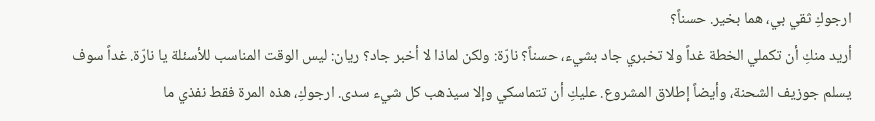ارجوكِ ثقي بي، هما بخير. حسناً؟
أريد منكِ أن تكملي الخطة غداً ولا تخبري جاد بشيء، حسناً؟ نارّة: ولكن لماذا لا أخبر جاد؟ ريان: ليس الوقت المناسب للأسئلة يا نارّة. غداً سوف يسلم جوزيف الشحنة، وأيضاً إطلاق المشروع. عليكِ أن تتماسكي وإلا سيذهب كل شيء سدى. ارجوكِ، هذه المرة فقط نفذي ما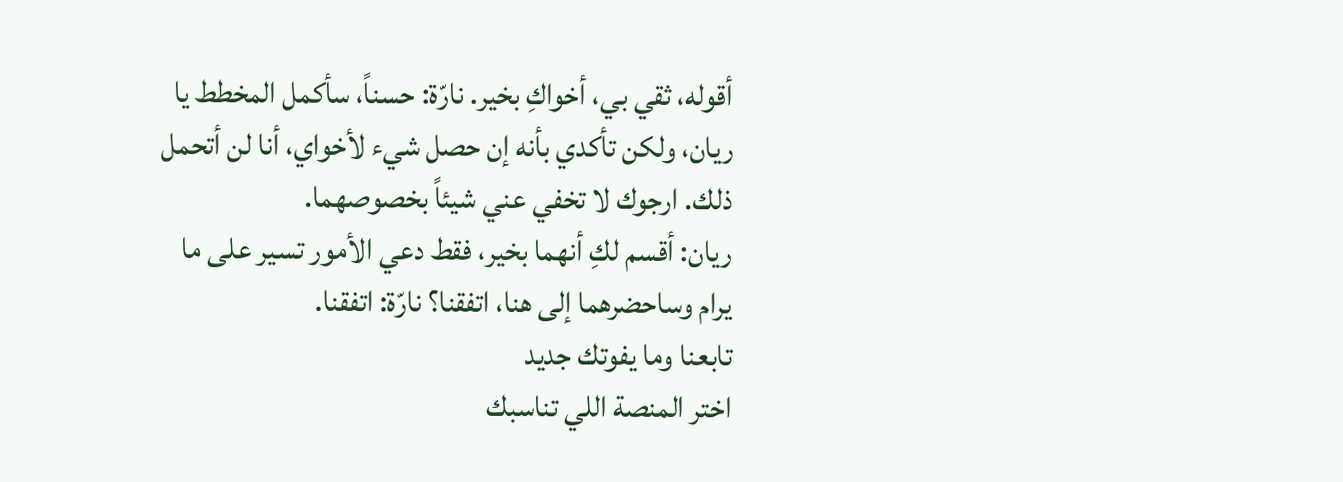أقوله، ثقي بي، أخواكِ بخير. نارّة: حسناً، سأكمل المخطط يا ريان، ولكن تأكدي بأنه إن حصل شيء لأخواي، أنا لن أتحمل ذلك. ارجوك لا تخفي عني شيئاً بخصوصهما.
ريان: أقسم لكِ أنهما بخير، فقط دعي الأمور تسير على ما يرام وساحضرهما إلى هنا، اتفقنا؟ نارّة: اتفقنا.
تابعنا وما يفوتك جديد
اختر المنصة اللي تناسبك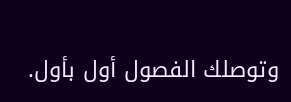وتوصلك الفصول أول بأول.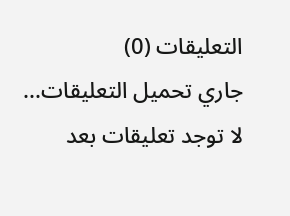التعليقات (0)
جاري تحميل التعليقات...
لا توجد تعليقات بعد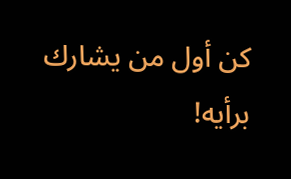كن أول من يشارك برأيه!